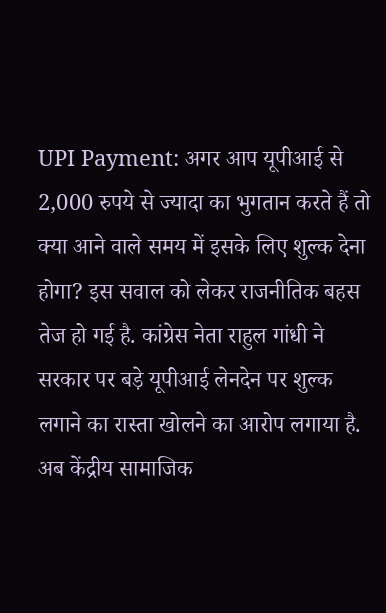UPI Payment: अगर आप यूपीआई से 2,000 रुपये से ज्यादा का भुगतान करते हैं तो क्या आने वाले समय में इसके लिए शुल्क देना होगा? इस सवाल को लेकर राजनीतिक बहस तेज हो गई है. कांग्रेस नेता राहुल गांधी ने सरकार पर बड़े यूपीआई लेनदेन पर शुल्क लगाने का रास्ता खोलने का आरोप लगाया है. अब केंद्रीय सामाजिक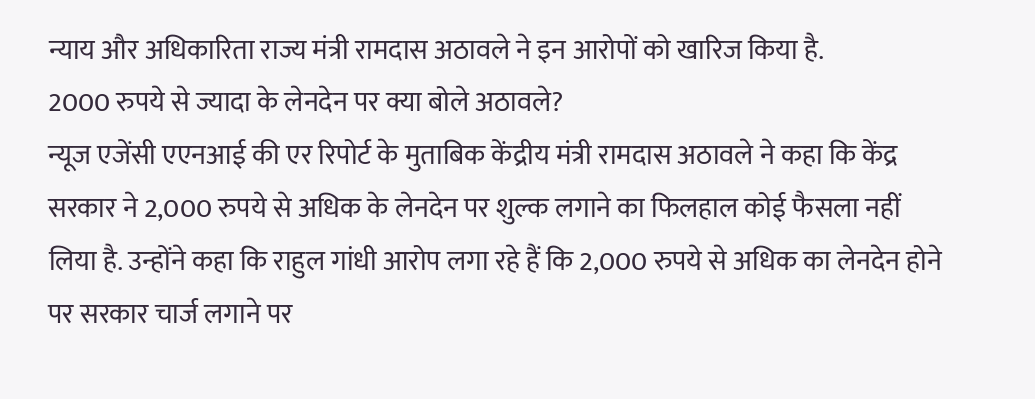न्याय और अधिकारिता राज्य मंत्री रामदास अठावले ने इन आरोपों को खारिज किया है.
2000 रुपये से ज्यादा के लेनदेन पर क्या बोले अठावले?
न्यूज एजेंसी एएनआई की एर रिपोर्ट के मुताबिक केंद्रीय मंत्री रामदास अठावले ने कहा कि केंद्र सरकार ने 2,000 रुपये से अधिक के लेनदेन पर शुल्क लगाने का फिलहाल कोई फैसला नहीं लिया है. उन्होंने कहा कि राहुल गांधी आरोप लगा रहे हैं कि 2,000 रुपये से अधिक का लेनदेन होने पर सरकार चार्ज लगाने पर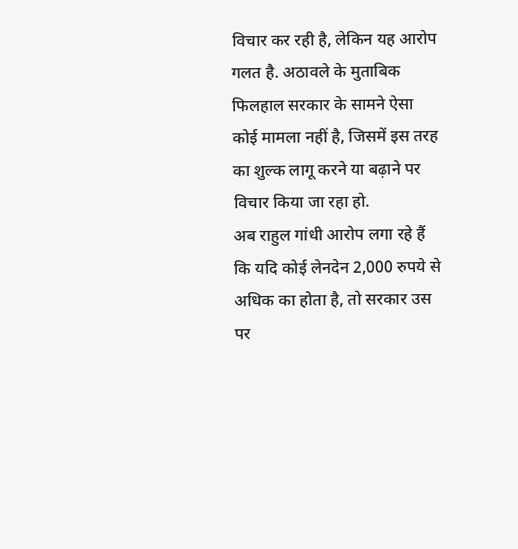विचार कर रही है, लेकिन यह आरोप गलत है. अठावले के मुताबिक फिलहाल सरकार के सामने ऐसा कोई मामला नहीं है, जिसमें इस तरह का शुल्क लागू करने या बढ़ाने पर विचार किया जा रहा हो.
अब राहुल गांधी आरोप लगा रहे हैं कि यदि कोई लेनदेन 2,000 रुपये से अधिक का होता है, तो सरकार उस पर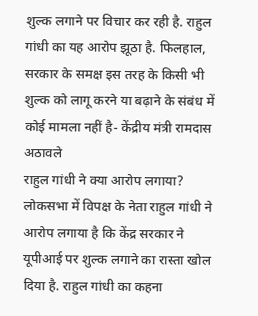शुल्क लगाने पर विचार कर रही है. राहुल गांधी का यह आरोप झूठा है. फिलहाल, सरकार के समक्ष इस तरह के किसी भी शुल्क को लागू करने या बढ़ाने के संबंध में कोई मामला नहीं है- केंद्रीय मंत्री रामदास अठावले
राहुल गांधी ने क्या आरोप लगाया?
लोकसभा में विपक्ष के नेता राहुल गांधी ने आरोप लगाया है कि केंद्र सरकार ने यूपीआई पर शुल्क लगाने का रास्ता खोल दिया है. राहुल गांधी का कहना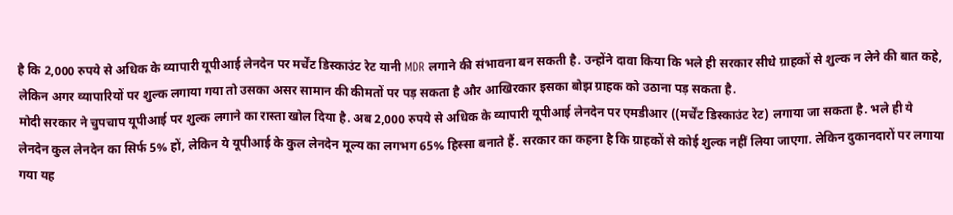है कि 2,000 रुपये से अधिक के व्यापारी यूपीआई लेनदेन पर मर्चेंट डिस्काउंट रेट यानी MDR लगाने की संभावना बन सकती है. उन्होंने दावा किया कि भले ही सरकार सीधे ग्राहकों से शुल्क न लेने की बात कहे, लेकिन अगर व्यापारियों पर शुल्क लगाया गया तो उसका असर सामान की कीमतों पर पड़ सकता है और आखिरकार इसका बोझ ग्राहक को उठाना पड़ सकता है.
मोदी सरकार ने चुपचाप यूपीआई पर शुल्क लगाने का रास्ता खोल दिया है. अब 2,000 रुपये से अधिक के व्यापारी यूपीआई लेनदेन पर एमडीआर ((मर्चेंट डिस्काउंट रेट) लगाया जा सकता है. भले ही ये लेनदेन कुल लेनदेन का सिर्फ 5% हों, लेकिन ये यूपीआई के कुल लेनदेन मूल्य का लगभग 65% हिस्सा बनाते हैं. सरकार का कहना है कि ग्राहकों से कोई शुल्क नहीं लिया जाएगा. लेकिन दुकानदारों पर लगाया गया यह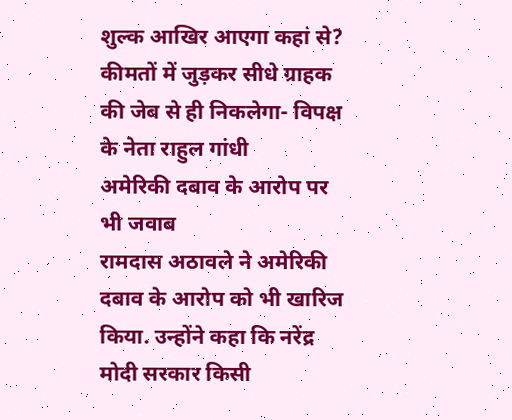शुल्क आखिर आएगा कहां से? कीमतों में जुड़कर सीधे ग्राहक की जेब से ही निकलेगा- विपक्ष के नेता राहुल गांधी
अमेरिकी दबाव के आरोप पर भी जवाब
रामदास अठावले ने अमेरिकी दबाव के आरोप को भी खारिज किया. उन्होंने कहा कि नरेंद्र मोदी सरकार किसी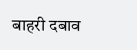बाहरी दबाव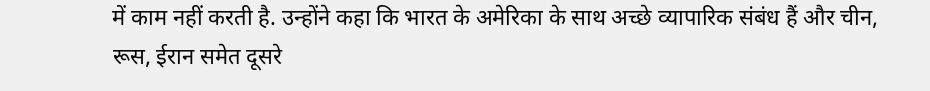में काम नहीं करती है. उन्होंने कहा कि भारत के अमेरिका के साथ अच्छे व्यापारिक संबंध हैं और चीन, रूस, ईरान समेत दूसरे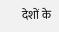देशों के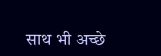साथ भी अच्छे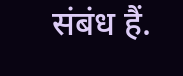संबंध हैं.